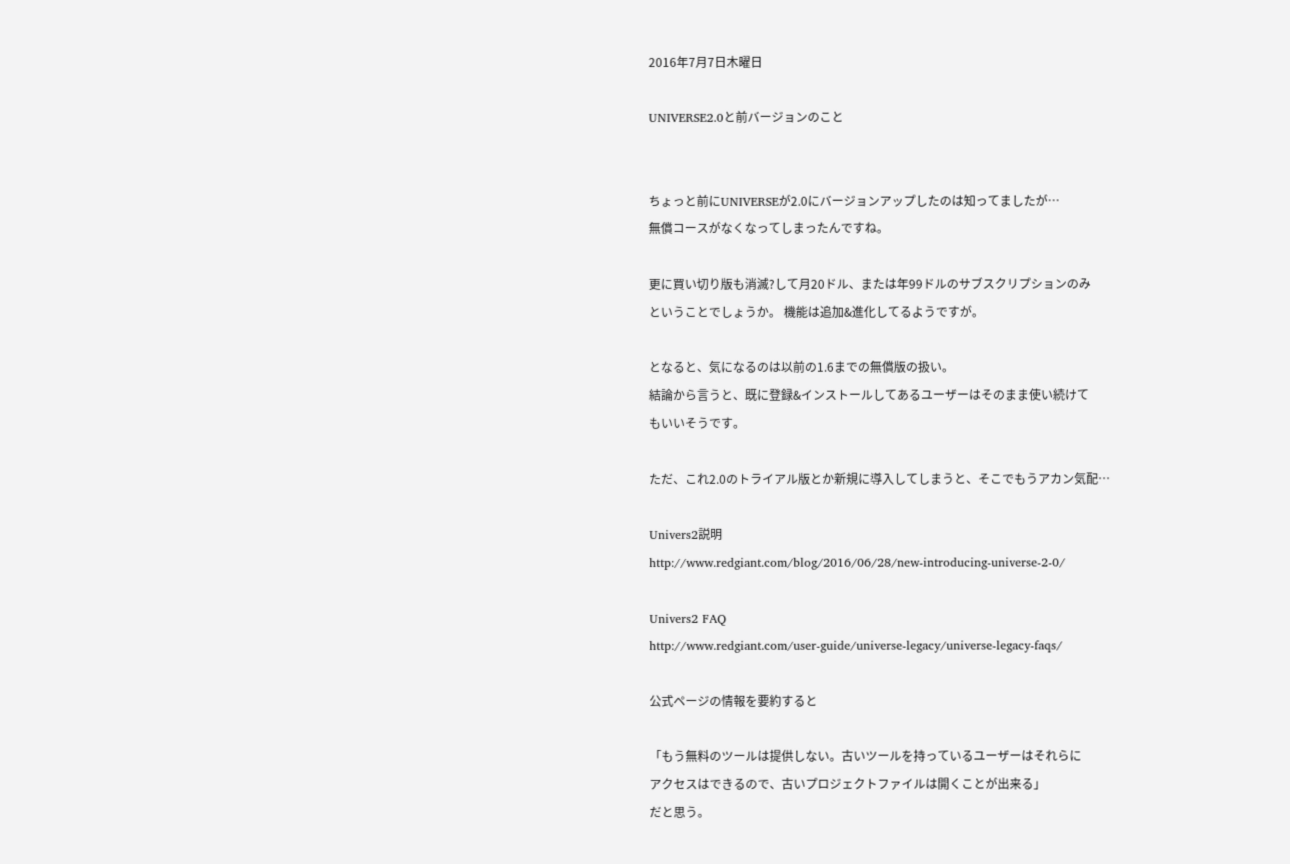2016年7月7日木曜日

UNIVERSE2.0と前バージョンのこと


ちょっと前にUNIVERSEが2.0にバージョンアップしたのは知ってましたが…
無償コースがなくなってしまったんですね。

更に買い切り版も消滅?して月20ドル、または年99ドルのサブスクリプションのみ
ということでしょうか。 機能は追加&進化してるようですが。

となると、気になるのは以前の1.6までの無償版の扱い。
結論から言うと、既に登録&インストールしてあるユーザーはそのまま使い続けて
もいいそうです。

ただ、これ2.0のトライアル版とか新規に導入してしまうと、そこでもうアカン気配…

Univers2説明
http://www.redgiant.com/blog/2016/06/28/new-introducing-universe-2-0/

Univers2 FAQ
http://www.redgiant.com/user-guide/universe-legacy/universe-legacy-faqs/

公式ページの情報を要約すると

「もう無料のツールは提供しない。古いツールを持っているユーザーはそれらに
アクセスはできるので、古いプロジェクトファイルは開くことが出来る」
だと思う。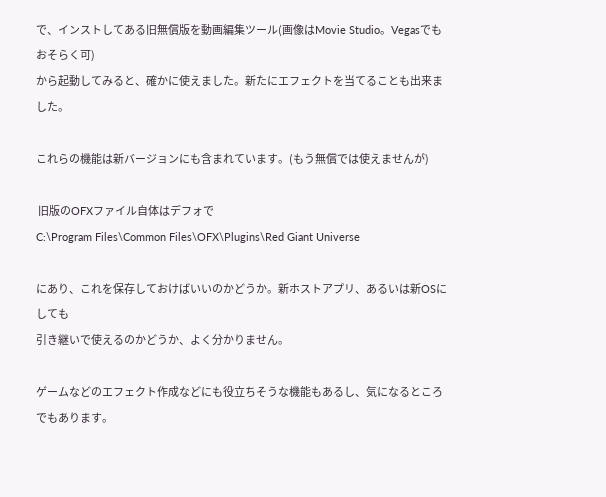で、インストしてある旧無償版を動画編集ツール(画像はMovie Studio。Vegasでもおそらく可)
から起動してみると、確かに使えました。新たにエフェクトを当てることも出来ました。

これらの機能は新バージョンにも含まれています。(もう無償では使えませんが)

 旧版のOFXファイル自体はデフォで
C:\Program Files\Common Files\OFX\Plugins\Red Giant Universe

にあり、これを保存しておけばいいのかどうか。新ホストアプリ、あるいは新OSにしても
引き継いで使えるのかどうか、よく分かりません。

ゲームなどのエフェクト作成などにも役立ちそうな機能もあるし、気になるところ
でもあります。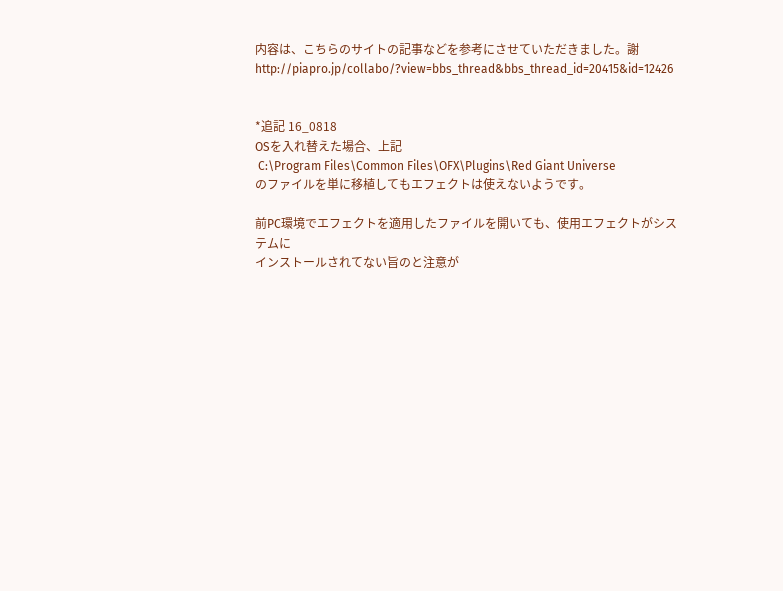内容は、こちらのサイトの記事などを参考にさせていただきました。謝
http://piapro.jp/collabo/?view=bbs_thread&bbs_thread_id=20415&id=12426


*追記 16_0818
OSを入れ替えた場合、上記
 C:\Program Files\Common Files\OFX\Plugins\Red Giant Universe
のファイルを単に移植してもエフェクトは使えないようです。

前PC環境でエフェクトを適用したファイルを開いても、使用エフェクトがシステムに
インストールされてない旨のと注意が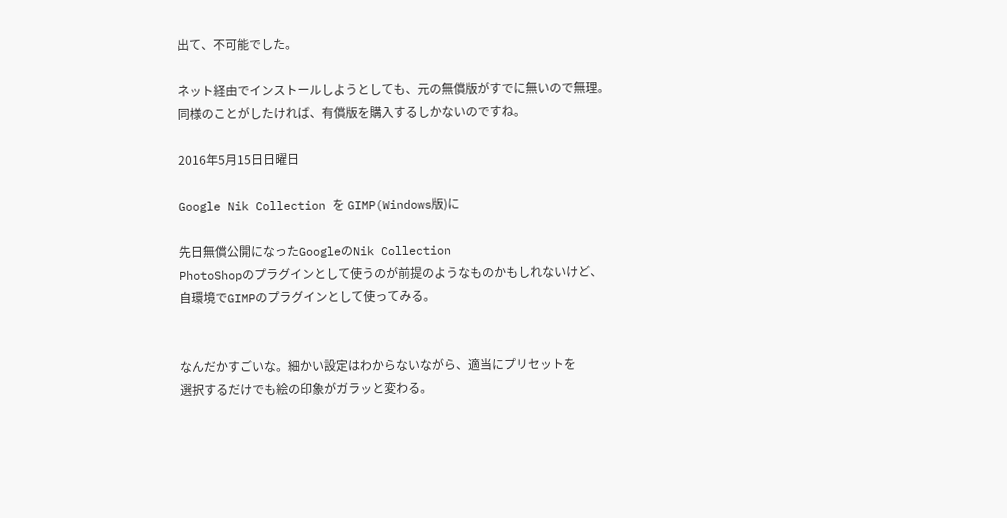出て、不可能でした。

ネット経由でインストールしようとしても、元の無償版がすでに無いので無理。
同様のことがしたければ、有償版を購入するしかないのですね。

2016年5月15日日曜日

Google Nik Collection を GIMP(Windows版)に

先日無償公開になったGoogleのNik Collection
PhotoShopのプラグインとして使うのが前提のようなものかもしれないけど、
自環境でGIMPのプラグインとして使ってみる。


なんだかすごいな。細かい設定はわからないながら、適当にプリセットを
選択するだけでも絵の印象がガラッと変わる。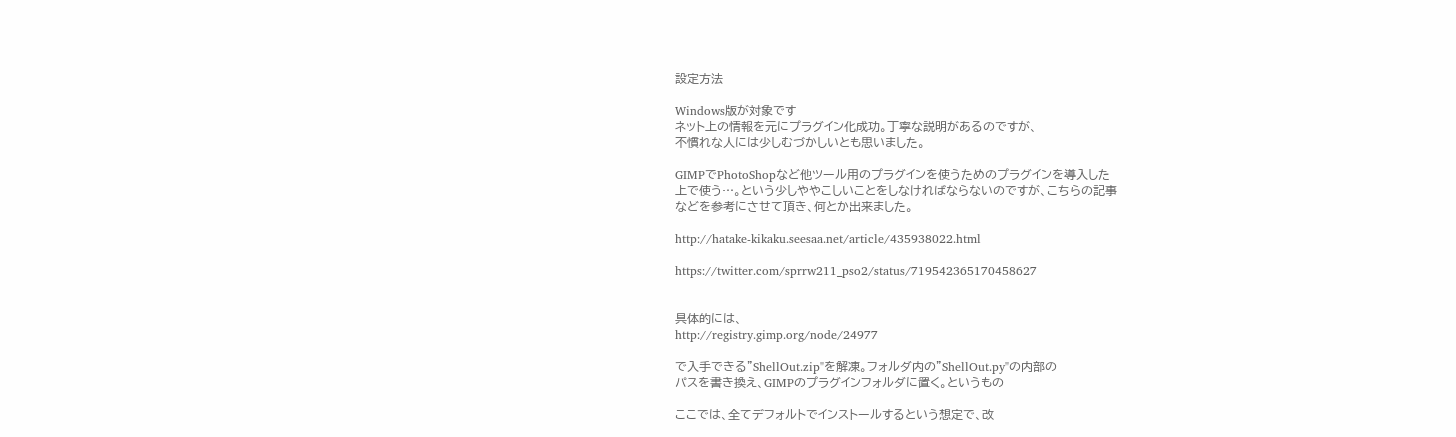設定方法

Windows版が対象です
ネット上の情報を元にプラグイン化成功。丁寧な説明があるのですが、
不慣れな人には少しむづかしいとも思いました。

GIMPでPhotoShopなど他ツール用のプラグインを使うためのプラグインを導入した
上で使う…。という少しややこしいことをしなければならないのですが、こちらの記事
などを参考にさせて頂き、何とか出来ました。

http://hatake-kikaku.seesaa.net/article/435938022.html

https://twitter.com/sprrw211_pso2/status/719542365170458627


具体的には、
http://registry.gimp.org/node/24977

で入手できる"ShellOut.zip"を解凍。フォルダ内の"ShellOut.py"の内部の
パスを書き換え、GIMPのプラグインフォルダに置く。というもの

ここでは、全てデフォルトでインストールするという想定で、改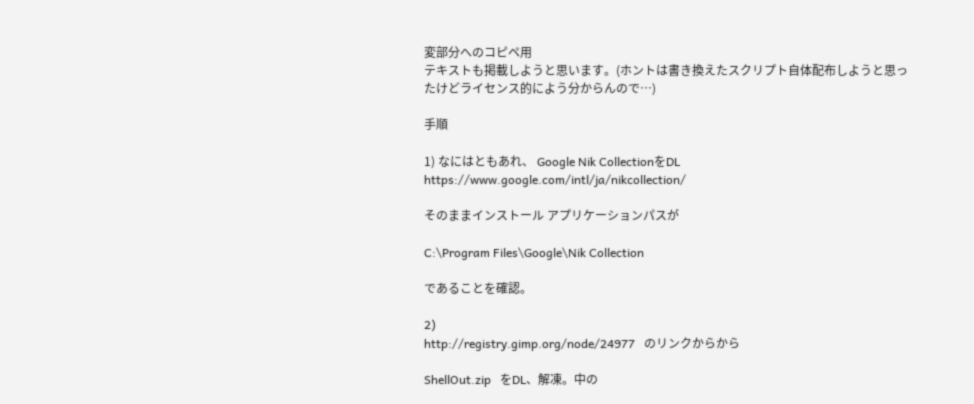変部分へのコピペ用
テキストも掲載しようと思います。(ホントは書き換えたスクリプト自体配布しようと思っ
たけどライセンス的によう分からんので…)

手順

1) なにはともあれ、 Google Nik CollectionをDL
https://www.google.com/intl/ja/nikcollection/

そのままインストール アプリケーションパスが

C:\Program Files\Google\Nik Collection

であることを確認。

2)
http://registry.gimp.org/node/24977   のリンクからから

ShellOut.zip   をDL、解凍。中の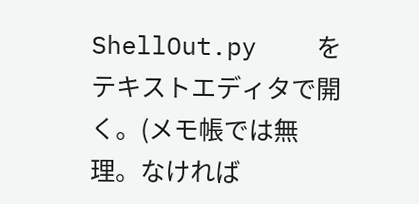ShellOut.py    をテキストエディタで開く。(メモ帳では無理。なければ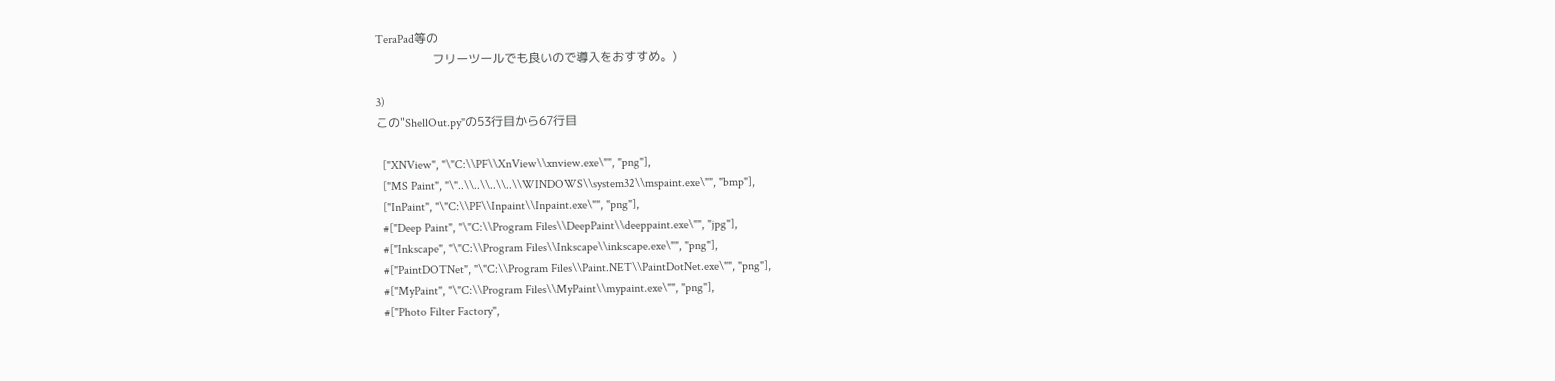TeraPad等の
                   フリーツールでも良いので導入をおすすめ。)

3)
この"ShellOut.py"の53行目から67行目

  ["XNView", "\"C:\\PF\\XnView\\xnview.exe\"", "png"],
  ["MS Paint", "\"..\\..\\..\\..\\WINDOWS\\system32\\mspaint.exe\"", "bmp"],
  ["InPaint", "\"C:\\PF\\Inpaint\\Inpaint.exe\"", "png"],
  #["Deep Paint", "\"C:\\Program Files\\DeepPaint\\deeppaint.exe\"", "jpg"],
  #["Inkscape", "\"C:\\Program Files\\Inkscape\\inkscape.exe\"", "png"],
  #["PaintDOTNet", "\"C:\\Program Files\\Paint.NET\\PaintDotNet.exe\"", "png"],
  #["MyPaint", "\"C:\\Program Files\\MyPaint\\mypaint.exe\"", "png"],
  #["Photo Filter Factory",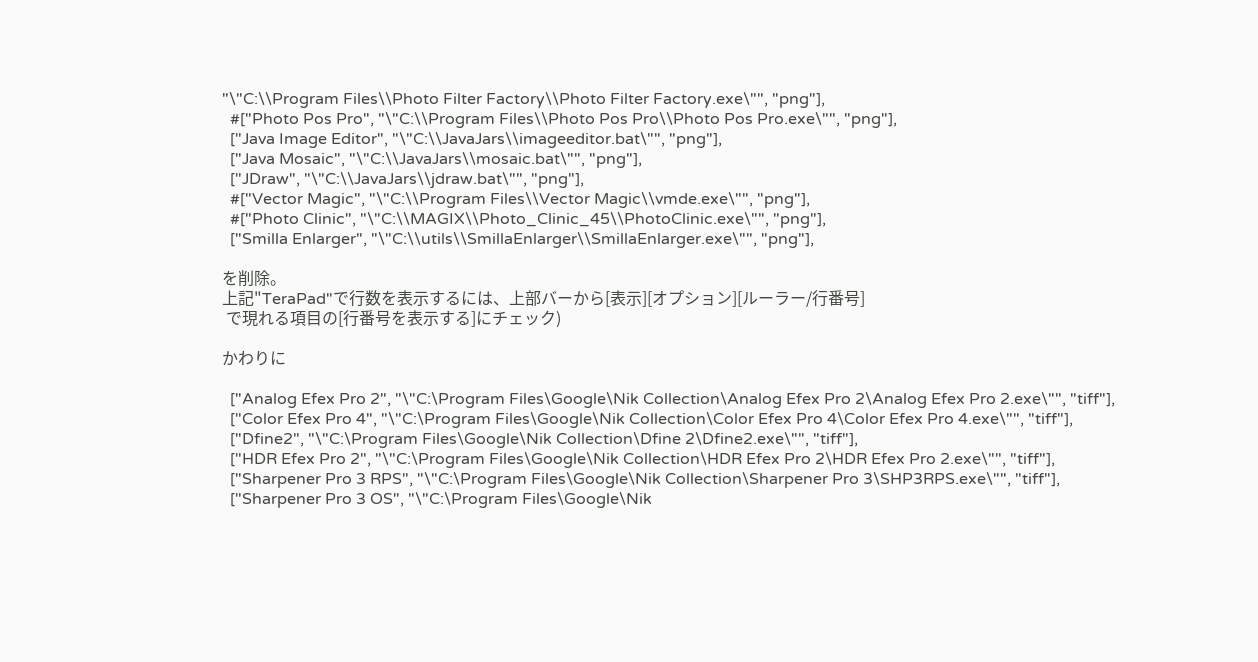"\"C:\\Program Files\\Photo Filter Factory\\Photo Filter Factory.exe\"", "png"],
  #["Photo Pos Pro", "\"C:\\Program Files\\Photo Pos Pro\\Photo Pos Pro.exe\"", "png"],
  ["Java Image Editor", "\"C:\\JavaJars\\imageeditor.bat\"", "png"],
  ["Java Mosaic", "\"C:\\JavaJars\\mosaic.bat\"", "png"],
  ["JDraw", "\"C:\\JavaJars\\jdraw.bat\"", "png"],
  #["Vector Magic", "\"C:\\Program Files\\Vector Magic\\vmde.exe\"", "png"],
  #["Photo Clinic", "\"C:\\MAGIX\\Photo_Clinic_45\\PhotoClinic.exe\"", "png"],
  ["Smilla Enlarger", "\"C:\\utils\\SmillaEnlarger\\SmillaEnlarger.exe\"", "png"],

を削除。
上記"TeraPad"で行数を表示するには、上部バーから[表示][オプション][ルーラー/行番号]
 で現れる項目の[行番号を表示する]にチェック)

かわりに

  ["Analog Efex Pro 2", "\"C:\Program Files\Google\Nik Collection\Analog Efex Pro 2\Analog Efex Pro 2.exe\"", "tiff"],
  ["Color Efex Pro 4", "\"C:\Program Files\Google\Nik Collection\Color Efex Pro 4\Color Efex Pro 4.exe\"", "tiff"],
  ["Dfine2", "\"C:\Program Files\Google\Nik Collection\Dfine 2\Dfine2.exe\"", "tiff"],
  ["HDR Efex Pro 2", "\"C:\Program Files\Google\Nik Collection\HDR Efex Pro 2\HDR Efex Pro 2.exe\"", "tiff"],
  ["Sharpener Pro 3 RPS", "\"C:\Program Files\Google\Nik Collection\Sharpener Pro 3\SHP3RPS.exe\"", "tiff"],
  ["Sharpener Pro 3 OS", "\"C:\Program Files\Google\Nik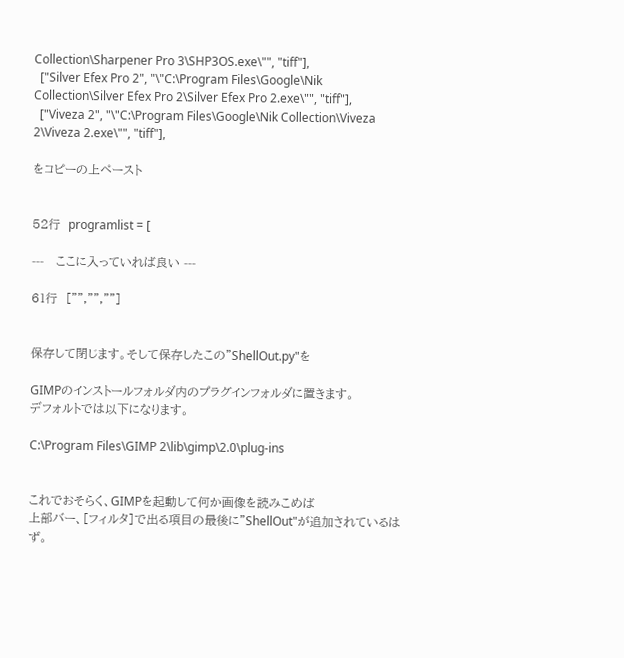Collection\Sharpener Pro 3\SHP3OS.exe\"", "tiff"],
  ["Silver Efex Pro 2", "\"C:\Program Files\Google\Nik Collection\Silver Efex Pro 2\Silver Efex Pro 2.exe\"", "tiff"],
  ["Viveza 2", "\"C:\Program Files\Google\Nik Collection\Viveza 2\Viveza 2.exe\"", "tiff"],

をコピーの上ペースト


52行  programlist = [

---   ここに入っていれば良い ---

61行  ["","",""]


保存して閉じます。そして保存したこの"ShellOut.py"を

GIMPのインストールフォルダ内のプラグインフォルダに置きます。
デフォルトでは以下になります。

C:\Program Files\GIMP 2\lib\gimp\2.0\plug-ins


これでおそらく、GIMPを起動して何か画像を読みこめば
上部バー、[フィルタ]で出る項目の最後に"ShellOut"が追加されているはず。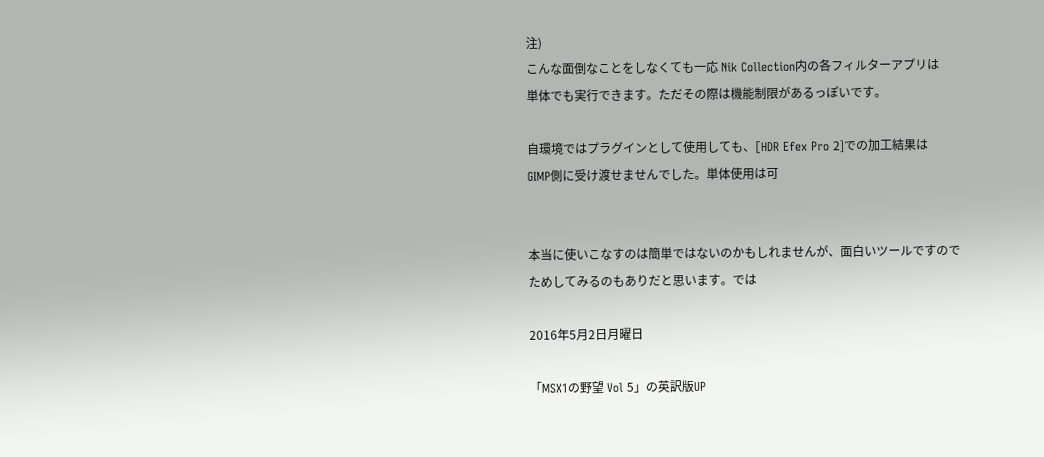注)
こんな面倒なことをしなくても一応 Nik Collection内の各フィルターアプリは
単体でも実行できます。ただその際は機能制限があるっぽいです。

自環境ではプラグインとして使用しても、[HDR Efex Pro 2]での加工結果は
GIMP側に受け渡せませんでした。単体使用は可


本当に使いこなすのは簡単ではないのかもしれませんが、面白いツールですので
ためしてみるのもありだと思います。では

2016年5月2日月曜日

「MSX1の野望 Vol 5」の英訳版UP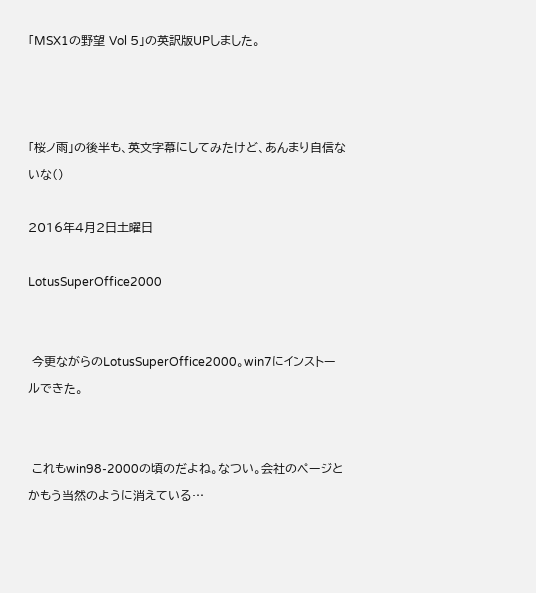「MSX1の野望 Vol 5」の英訳版UPしました。



「桜ノ雨」の後半も、英文字幕にしてみたけど、あんまり自信ないな()

2016年4月2日土曜日

LotusSuperOffice2000


 今更ながらのLotusSuperOffice2000。win7にインストールできた。


 これもwin98-2000の頃のだよね。なつい。会社のページとかもう当然のように消えている…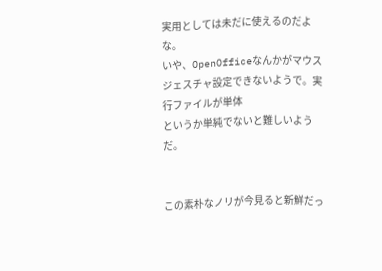実用としては未だに使えるのだよな。
いや、OpenOfficeなんかがマウスジェスチャ設定できないようで。実行ファイルが単体
というか単純でないと難しいようだ。


この素朴なノリが今見ると新鮮だっ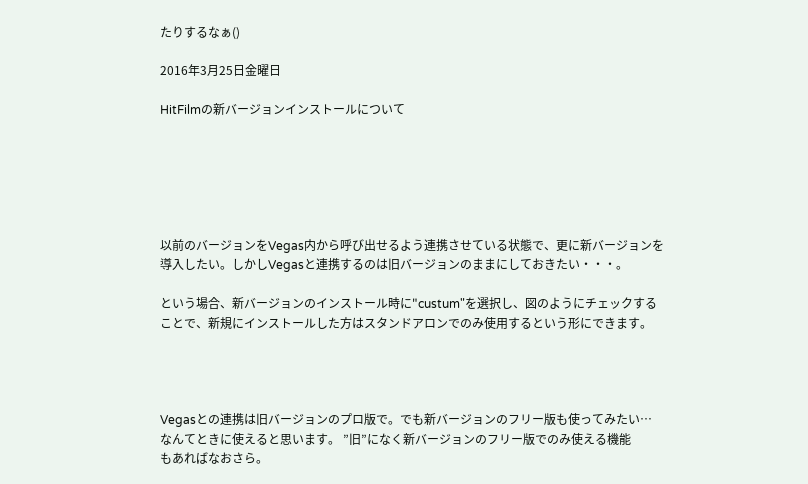たりするなぁ()

2016年3月25日金曜日

HitFilmの新バージョンインストールについて






以前のバージョンをVegas内から呼び出せるよう連携させている状態で、更に新バージョンを
導入したい。しかしVegasと連携するのは旧バージョンのままにしておきたい・・・。

という場合、新バージョンのインストール時に"custum"を選択し、図のようにチェックする
ことで、新規にインストールした方はスタンドアロンでのみ使用するという形にできます。




Vegasとの連携は旧バージョンのプロ版で。でも新バージョンのフリー版も使ってみたい…
なんてときに使えると思います。 ”旧”になく新バージョンのフリー版でのみ使える機能
もあればなおさら。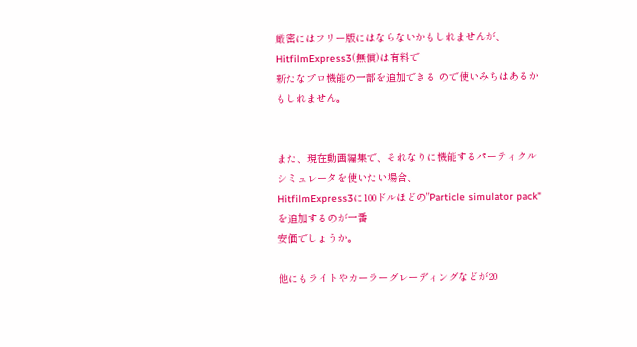厳密にはフリー版にはならないかもしれませんが、HitfilmExpress3(無償)は有料で
新たなプロ機能の一部を追加できる ので使いみちはあるかもしれません。


また、現在動画編集で、それなりに機能するパーティクルシミュレータを使いたい場合、
HitfilmExpress3に100ドルほどの"Particle simulator pack" を追加するのが一番
安価でしょうか。

他にもライトやカーラーグレーディングなどが20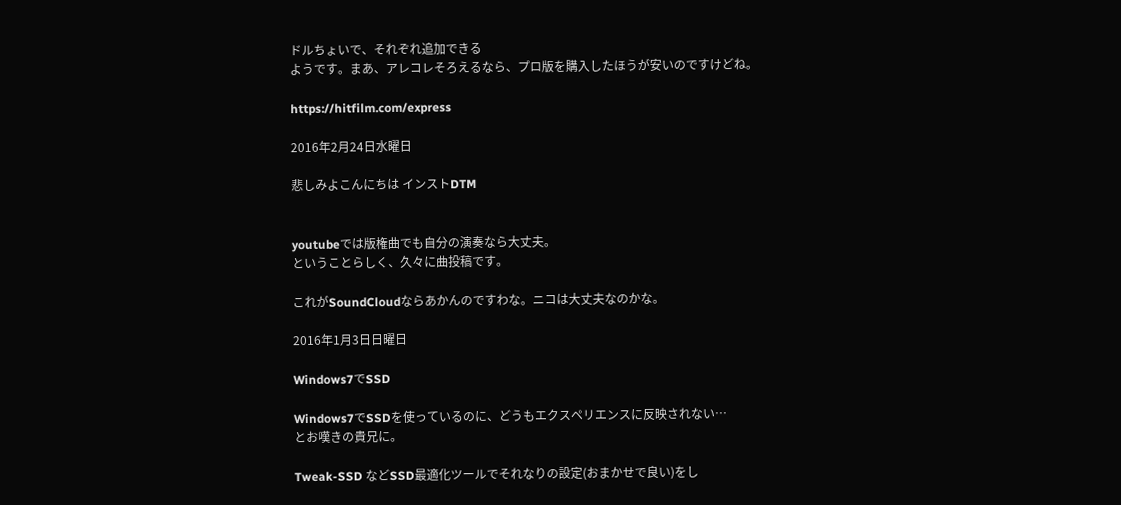ドルちょいで、それぞれ追加できる
ようです。まあ、アレコレそろえるなら、プロ版を購入したほうが安いのですけどね。

https://hitfilm.com/express

2016年2月24日水曜日

悲しみよこんにちは インストDTM


youtubeでは版権曲でも自分の演奏なら大丈夫。
ということらしく、久々に曲投稿です。

これがSoundCloudならあかんのですわな。ニコは大丈夫なのかな。

2016年1月3日日曜日

Windows7でSSD

Windows7でSSDを使っているのに、どうもエクスペリエンスに反映されない…
とお嘆きの貴兄に。

Tweak-SSD などSSD最適化ツールでそれなりの設定(おまかせで良い)をし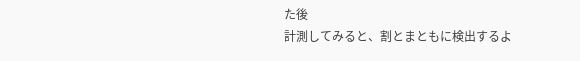た後
計測してみると、割とまともに検出するよ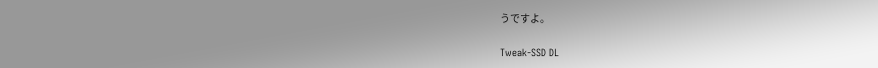うですよ。

Tweak-SSD DL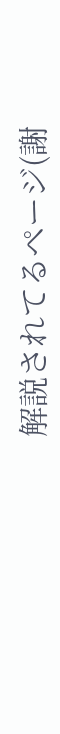解説されてるページ(謝